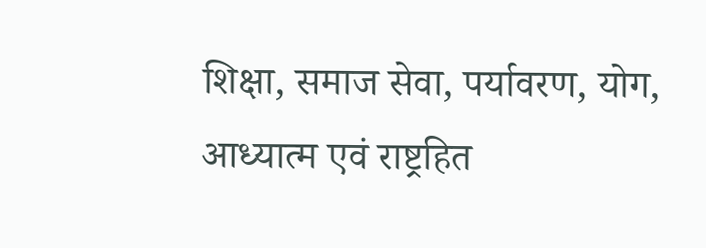शिक्षा, समाज सेवा, पर्यावरण, योग, आध्यात्म एवं राष्ट्रहित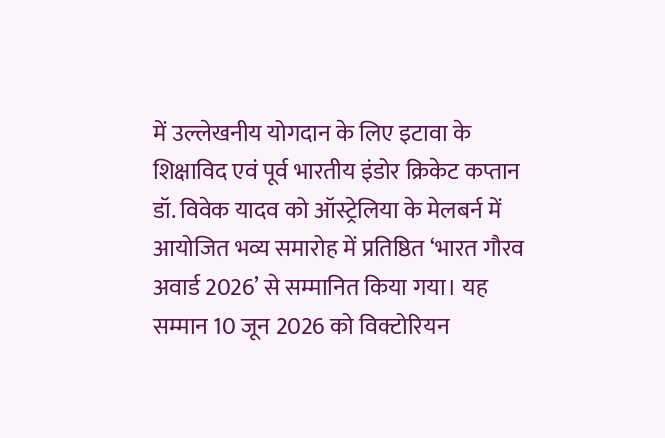में उल्लेखनीय योगदान के लिए इटावा के शिक्षाविद एवं पूर्व भारतीय इंडोर क्रिकेट कप्तान डॉ. विवेक यादव को ऑस्ट्रेलिया के मेलबर्न में आयोजित भव्य समारोह में प्रतिष्ठित ‘भारत गौरव अवार्ड 2026’ से सम्मानित किया गया। यह सम्मान 10 जून 2026 को विक्टोरियन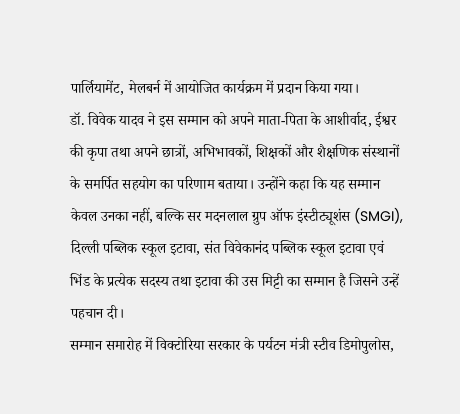पार्लियामेंट, मेलबर्न में आयोजित कार्यक्रम में प्रदान किया गया।
डॉ. विवेक यादव ने इस सम्मान को अपने माता-पिता के आशीर्वाद, ईश्वर की कृपा तथा अपने छात्रों, अभिभावकों, शिक्षकों और शैक्षणिक संस्थानों के समर्पित सहयोग का परिणाम बताया। उन्होंने कहा कि यह सम्मान केवल उनका नहीं, बल्कि सर मदनलाल ग्रुप ऑफ इंस्टीट्यूशंस (SMGI), दिल्ली पब्लिक स्कूल इटावा, संत विवेकानंद पब्लिक स्कूल इटावा एवं भिंड के प्रत्येक सदस्य तथा इटावा की उस मिट्टी का सम्मान है जिसने उन्हें पहचान दी।
सम्मान समारोह में विक्टोरिया सरकार के पर्यटन मंत्री स्टीव डिमोपुलोस,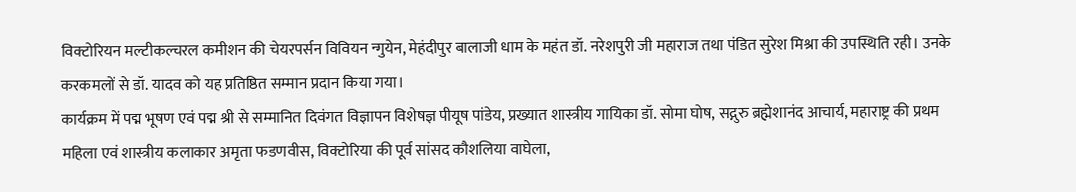विक्टोरियन मल्टीकल्चरल कमीशन की चेयरपर्सन विवियन न्गुयेन, मेहंदीपुर बालाजी धाम के महंत डॉ. नरेशपुरी जी महाराज तथा पंडित सुरेश मिश्रा की उपस्थिति रही। उनके करकमलों से डॉ. यादव को यह प्रतिष्ठित सम्मान प्रदान किया गया।
कार्यक्रम में पद्म भूषण एवं पद्म श्री से सम्मानित दिवंगत विज्ञापन विशेषज्ञ पीयूष पांडेय, प्रख्यात शास्त्रीय गायिका डॉ. सोमा घोष, सद्गुरु ब्रह्मेशानंद आचार्य, महाराष्ट्र की प्रथम महिला एवं शास्त्रीय कलाकार अमृता फडणवीस, विक्टोरिया की पूर्व सांसद कौशलिया वाघेला,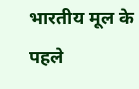भारतीय मूल के पहले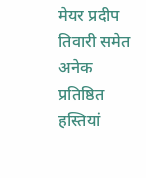मेयर प्रदीप तिवारी समेत अनेक प्रतिष्ठित हस्तियां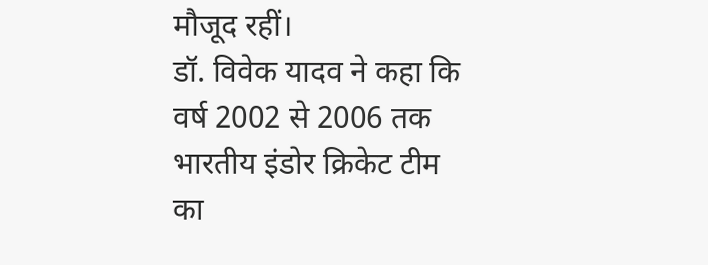मौजूद रहीं।
डॉ. विवेक यादव ने कहा कि वर्ष 2002 से 2006 तक भारतीय इंडोर क्रिकेट टीम का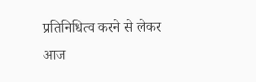प्रतिनिधित्व करने से लेकर आज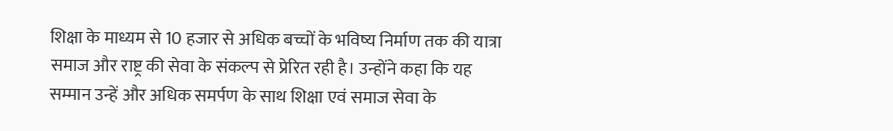शिक्षा के माध्यम से 10 हजार से अधिक बच्चों के भविष्य निर्माण तक की यात्रा समाज और राष्ट्र की सेवा के संकल्प से प्रेरित रही है। उन्होंने कहा कि यह सम्मान उन्हें और अधिक समर्पण के साथ शिक्षा एवं समाज सेवा के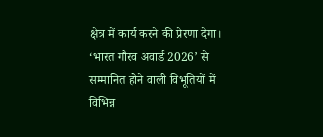क्षेत्र में कार्य करने की प्रेरणा देगा।
‘भारत गौरव अवार्ड 2026’ से सम्मानित होने वाली विभूतियों में विभिन्न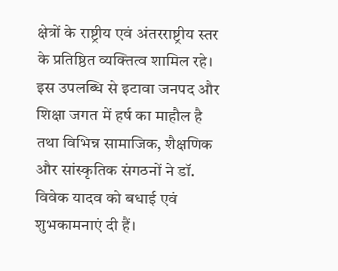क्षेत्रों के राष्ट्रीय एवं अंतरराष्ट्रीय स्तर के प्रतिष्ठित व्यक्तित्व शामिल रहे। इस उपलब्धि से इटावा जनपद और शिक्षा जगत में हर्ष का माहौल है तथा विभिन्न सामाजिक, शैक्षणिक और सांस्कृतिक संगठनों ने डॉ. विवेक यादव को बधाई एवं शुभकामनाएं दी हैं।